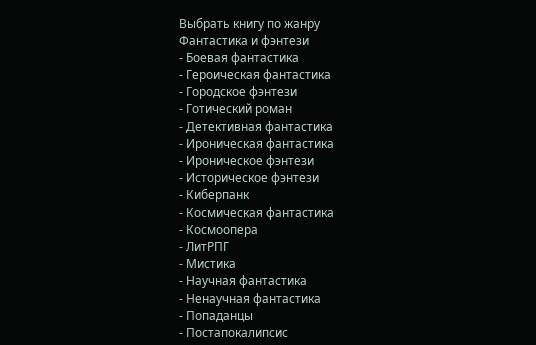Выбрать книгу по жанру
Фантастика и фэнтези
- Боевая фантастика
- Героическая фантастика
- Городское фэнтези
- Готический роман
- Детективная фантастика
- Ироническая фантастика
- Ироническое фэнтези
- Историческое фэнтези
- Киберпанк
- Космическая фантастика
- Космоопера
- ЛитРПГ
- Мистика
- Научная фантастика
- Ненаучная фантастика
- Попаданцы
- Постапокалипсис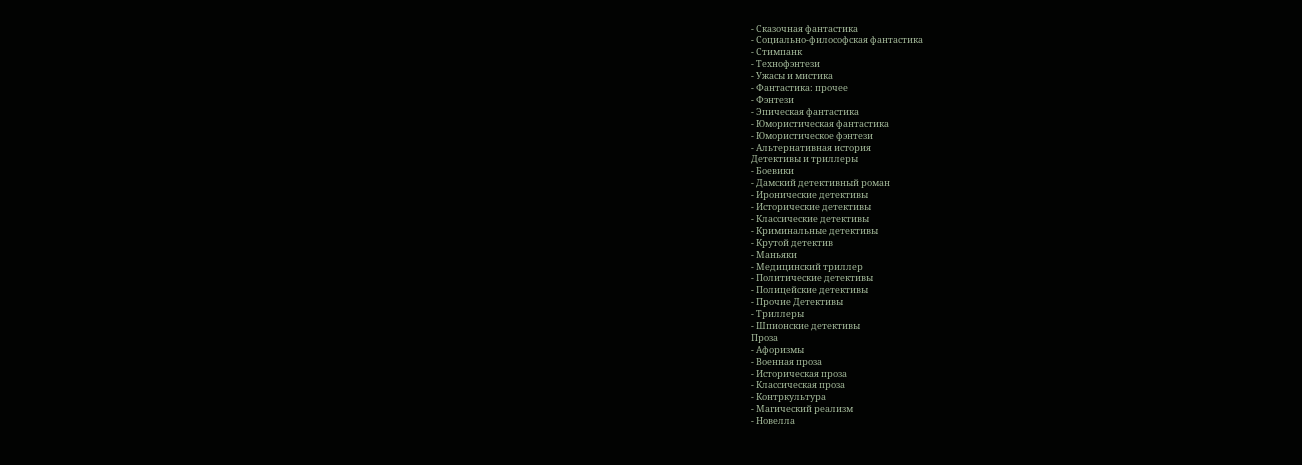- Сказочная фантастика
- Социально-философская фантастика
- Стимпанк
- Технофэнтези
- Ужасы и мистика
- Фантастика: прочее
- Фэнтези
- Эпическая фантастика
- Юмористическая фантастика
- Юмористическое фэнтези
- Альтернативная история
Детективы и триллеры
- Боевики
- Дамский детективный роман
- Иронические детективы
- Исторические детективы
- Классические детективы
- Криминальные детективы
- Крутой детектив
- Маньяки
- Медицинский триллер
- Политические детективы
- Полицейские детективы
- Прочие Детективы
- Триллеры
- Шпионские детективы
Проза
- Афоризмы
- Военная проза
- Историческая проза
- Классическая проза
- Контркультура
- Магический реализм
- Новелла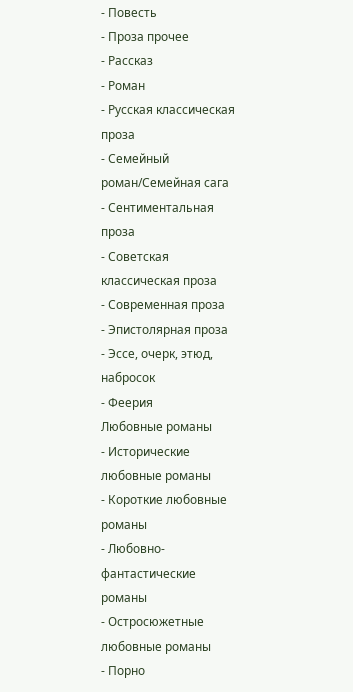- Повесть
- Проза прочее
- Рассказ
- Роман
- Русская классическая проза
- Семейный роман/Семейная сага
- Сентиментальная проза
- Советская классическая проза
- Современная проза
- Эпистолярная проза
- Эссе, очерк, этюд, набросок
- Феерия
Любовные романы
- Исторические любовные романы
- Короткие любовные романы
- Любовно-фантастические романы
- Остросюжетные любовные романы
- Порно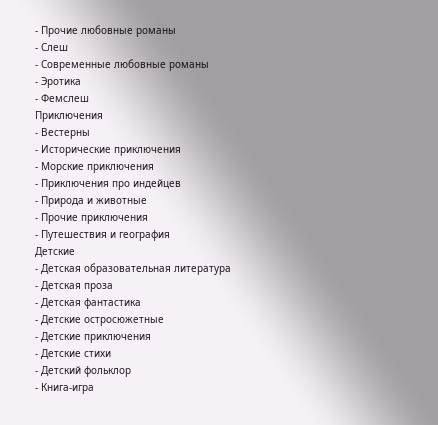- Прочие любовные романы
- Слеш
- Современные любовные романы
- Эротика
- Фемслеш
Приключения
- Вестерны
- Исторические приключения
- Морские приключения
- Приключения про индейцев
- Природа и животные
- Прочие приключения
- Путешествия и география
Детские
- Детская образовательная литература
- Детская проза
- Детская фантастика
- Детские остросюжетные
- Детские приключения
- Детские стихи
- Детский фольклор
- Книга-игра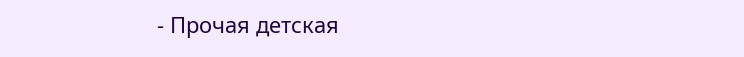- Прочая детская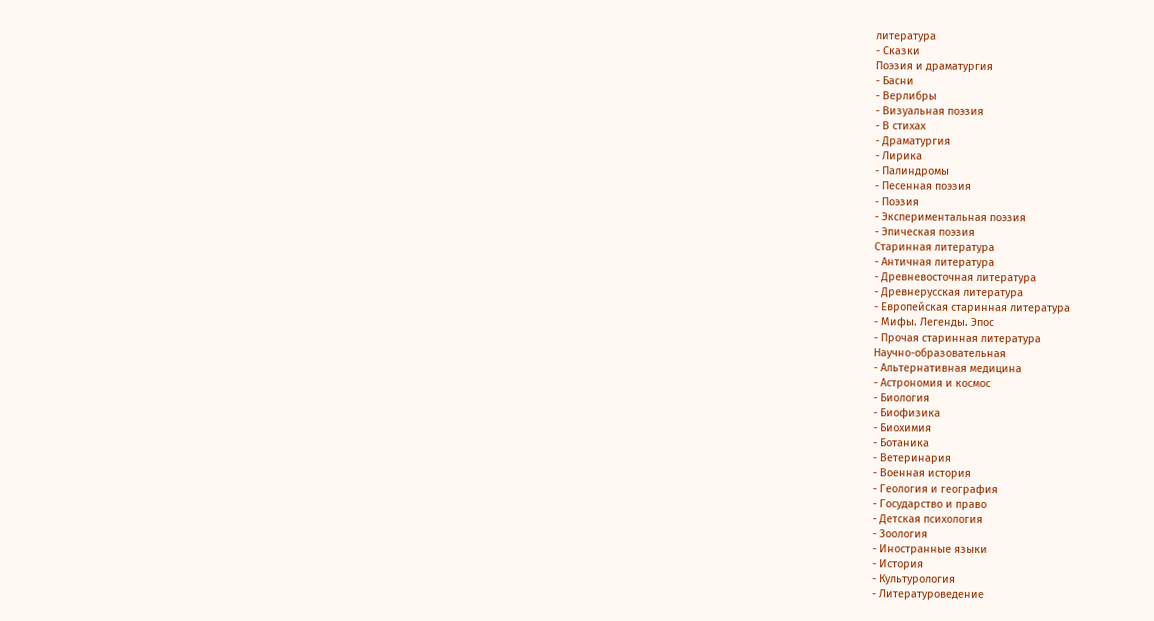литература
- Сказки
Поэзия и драматургия
- Басни
- Верлибры
- Визуальная поэзия
- В стихах
- Драматургия
- Лирика
- Палиндромы
- Песенная поэзия
- Поэзия
- Экспериментальная поэзия
- Эпическая поэзия
Старинная литература
- Античная литература
- Древневосточная литература
- Древнерусская литература
- Европейская старинная литература
- Мифы. Легенды. Эпос
- Прочая старинная литература
Научно-образовательная
- Альтернативная медицина
- Астрономия и космос
- Биология
- Биофизика
- Биохимия
- Ботаника
- Ветеринария
- Военная история
- Геология и география
- Государство и право
- Детская психология
- Зоология
- Иностранные языки
- История
- Культурология
- Литературоведение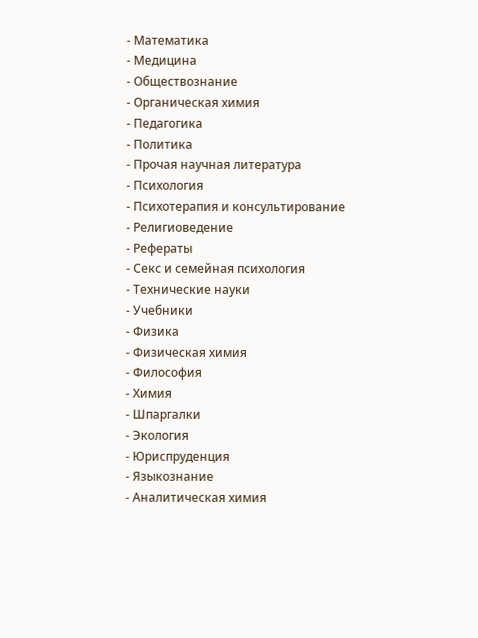- Математика
- Медицина
- Обществознание
- Органическая химия
- Педагогика
- Политика
- Прочая научная литература
- Психология
- Психотерапия и консультирование
- Религиоведение
- Рефераты
- Секс и семейная психология
- Технические науки
- Учебники
- Физика
- Физическая химия
- Философия
- Химия
- Шпаргалки
- Экология
- Юриспруденция
- Языкознание
- Аналитическая химия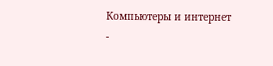Компьютеры и интернет
-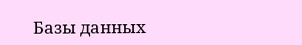Базы данных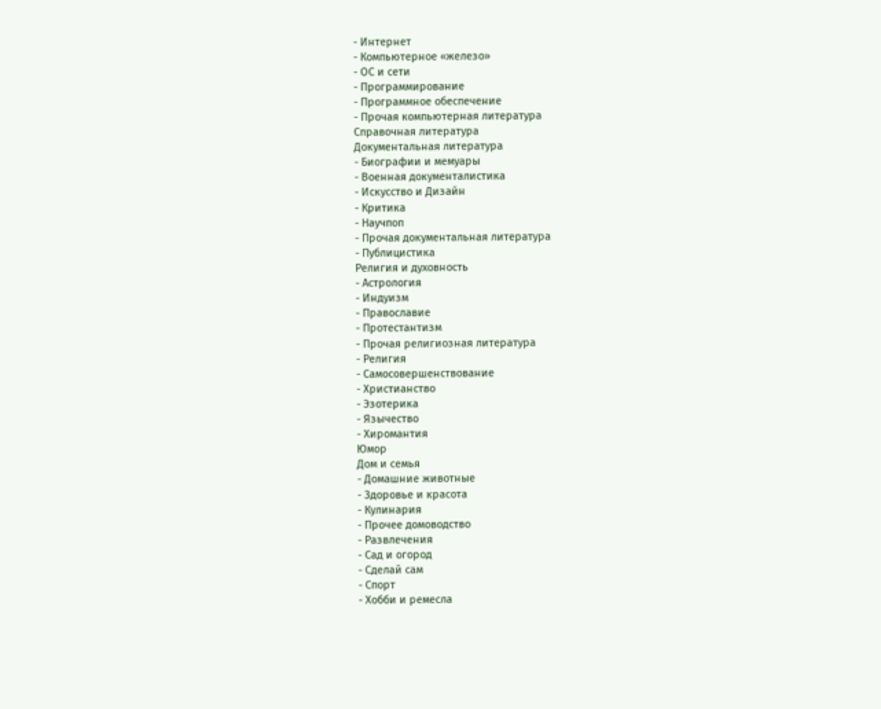- Интернет
- Компьютерное «железо»
- ОС и сети
- Программирование
- Программное обеспечение
- Прочая компьютерная литература
Справочная литература
Документальная литература
- Биографии и мемуары
- Военная документалистика
- Искусство и Дизайн
- Критика
- Научпоп
- Прочая документальная литература
- Публицистика
Религия и духовность
- Астрология
- Индуизм
- Православие
- Протестантизм
- Прочая религиозная литература
- Религия
- Самосовершенствование
- Христианство
- Эзотерика
- Язычество
- Хиромантия
Юмор
Дом и семья
- Домашние животные
- Здоровье и красота
- Кулинария
- Прочее домоводство
- Развлечения
- Сад и огород
- Сделай сам
- Спорт
- Хобби и ремесла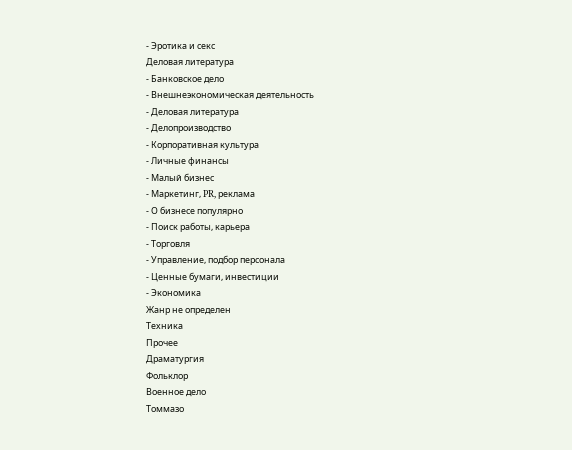- Эротика и секс
Деловая литература
- Банковское дело
- Внешнеэкономическая деятельность
- Деловая литература
- Делопроизводство
- Корпоративная культура
- Личные финансы
- Малый бизнес
- Маркетинг, PR, реклама
- О бизнесе популярно
- Поиск работы, карьера
- Торговля
- Управление, подбор персонала
- Ценные бумаги, инвестиции
- Экономика
Жанр не определен
Техника
Прочее
Драматургия
Фольклор
Военное дело
Томмазо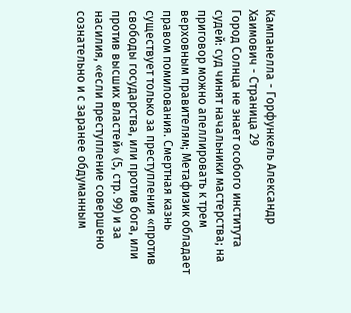Кампанелла - Горфункель Александр Хаимович - Страница 29
Город Солнца не знает особого института судей: суд чинят начальники мастерства; на приговор можно апеллировать к трем верховным правителям; Метафизик обладает правом помилования. Смертная казнь существует только за преступления «против свободы государства, или против бога, или против высших властей» (5, стр. 99) и за насилия, «если преступление совершено сознательно и с заранее обдуманным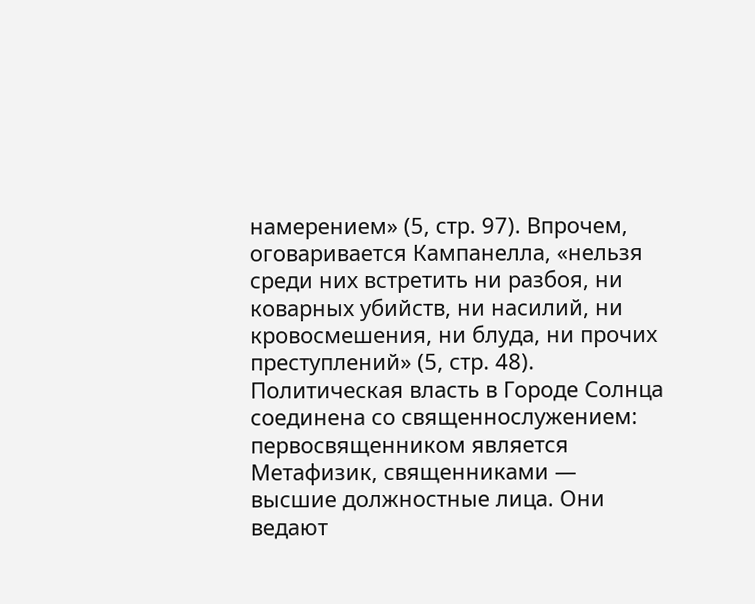намерением» (5, стр. 97). Впрочем, оговаривается Кампанелла, «нельзя среди них встретить ни разбоя, ни коварных убийств, ни насилий, ни кровосмешения, ни блуда, ни прочих преступлений» (5, стр. 48).
Политическая власть в Городе Солнца соединена со священнослужением: первосвященником является Метафизик, священниками — высшие должностные лица. Они ведают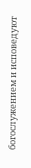богослужением и исповедуют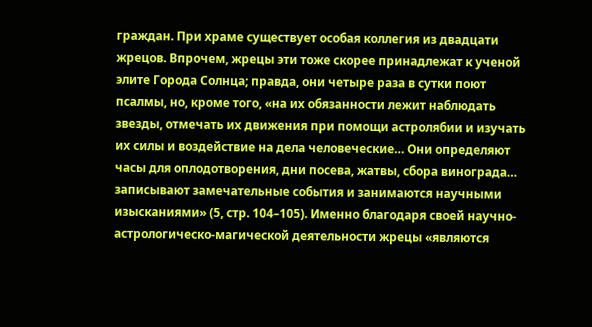граждан. При храме существует особая коллегия из двадцати жрецов. Впрочем, жрецы эти тоже скорее принадлежат к ученой элите Города Солнца; правда, они четыре раза в сутки поют псалмы, но, кроме того, «на их обязанности лежит наблюдать звезды, отмечать их движения при помощи астролябии и изучать их силы и воздействие на дела человеческие… Они определяют часы для оплодотворения, дни посева, жатвы, сбора винограда… записывают замечательные события и занимаются научными изысканиями» (5, стр. 104–105). Именно благодаря своей научно-астрологическо-магической деятельности жрецы «являются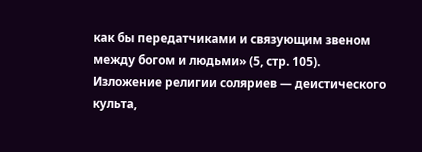как бы передатчиками и связующим звеном между богом и людьми» (5, стр. 105). Изложение религии соляриев — деистического культа,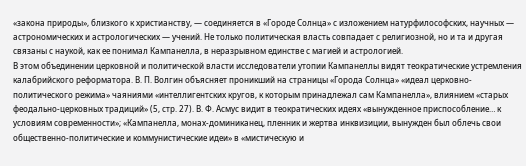«закона природы», близкого к христианству, — соединяется в «Городе Солнца» с изложением натурфилософских, научных — астрономических и астрологических — учений. Не только политическая власть совпадает с религиозной, но и та и другая связаны с наукой, как ее понимал Кампанелла, в неразрывном единстве с магией и астрологией.
В этом объединении церковной и политической власти исследователи утопии Кампанеллы видят теократические устремления калабрийского реформатора. В. П. Волгин объясняет проникший на страницы «Города Солнца» «идеал церковно-политического режима» чаяниями «интеллигентских кругов, к которым принадлежал сам Кампанелла», влиянием «старых феодально-церковных традиций» (5, стр. 27). В. Ф. Асмус видит в теократических идеях «вынужденное приспособление… к условиям современности»; «Кампанелла, монах-доминиканец, пленник и жертва инквизиции, вынужден был облечь свои общественно-политические и коммунистические идеи» в «мистическую и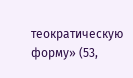теократическую форму» (53,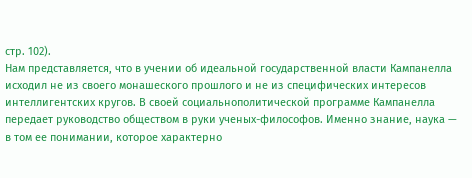стр. 102).
Нам представляется, что в учении об идеальной государственной власти Кампанелла исходил не из своего монашеского прошлого и не из специфических интересов интеллигентских кругов. В своей социальнополитической программе Кампанелла передает руководство обществом в руки ученых-философов. Именно знание, наука — в том ее понимании, которое характерно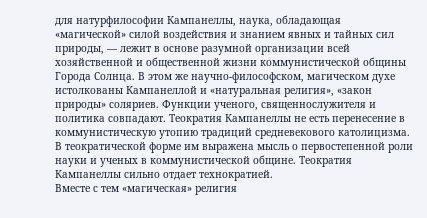для натурфилософии Кампанеллы, наука, обладающая «магической» силой воздействия и знанием явных и тайных сил природы, — лежит в основе разумной организации всей хозяйственной и общественной жизни коммунистической общины Города Солнца. В этом же научно-философском, магическом духе истолкованы Кампанеллой и «натуральная религия», «закон природы» соляриев. Функции ученого, священнослужителя и политика совпадают. Теократия Кампанеллы не есть перенесение в коммунистическую утопию традиций средневекового католицизма. В теократической форме им выражена мысль о первостепенной роли науки и ученых в коммунистической общине. Теократия Кампанеллы сильно отдает технократией.
Вместе с тем «магическая» религия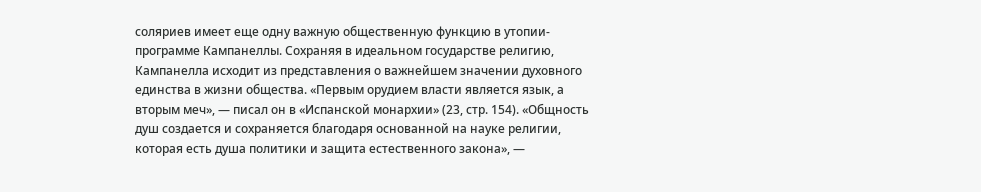соляриев имеет еще одну важную общественную функцию в утопии-программе Кампанеллы. Сохраняя в идеальном государстве религию, Кампанелла исходит из представления о важнейшем значении духовного единства в жизни общества. «Первым орудием власти является язык, а вторым меч», — писал он в «Испанской монархии» (23, стр. 154). «Общность душ создается и сохраняется благодаря основанной на науке религии, которая есть душа политики и защита естественного закона», —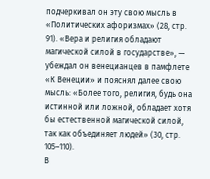подчеркивал он эту свою мысль в «Политических афоризмах» (28, стр. 91). «Вера и религия обладают магической силой в государстве», — убеждал он венецианцев в памфлете «К Венеции» и пояснял далее свою мысль: «Более того, религия, будь она истинной или ложной, обладает хотя бы естественной магической силой, так как объединяет людей» (30, стр. 105–110).
В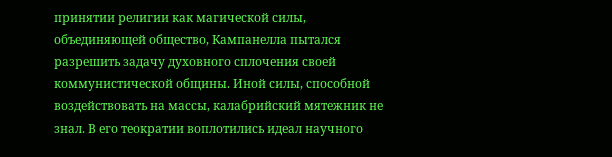принятии религии как магической силы, объединяющей общество, Кампанелла пытался разрешить задачу духовного сплочения своей коммунистической общины. Иной силы, способной воздействовать на массы, калабрийский мятежник не знал. В его теократии воплотились идеал научного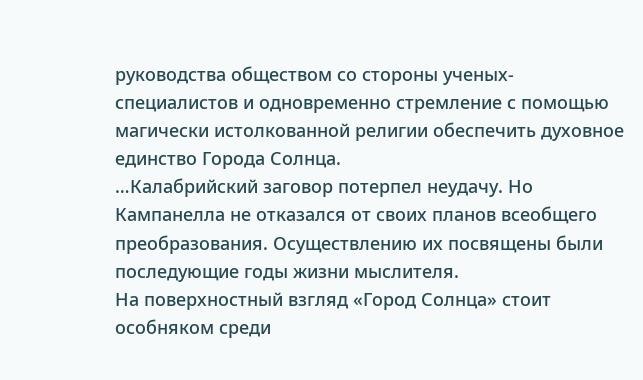руководства обществом со стороны ученых-специалистов и одновременно стремление с помощью магически истолкованной религии обеспечить духовное единство Города Солнца.
…Калабрийский заговор потерпел неудачу. Но Кампанелла не отказался от своих планов всеобщего преобразования. Осуществлению их посвящены были последующие годы жизни мыслителя.
На поверхностный взгляд «Город Солнца» стоит особняком среди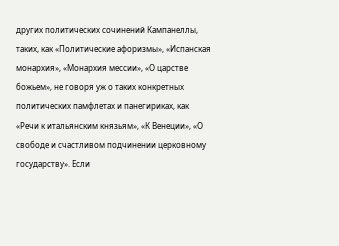других политических сочинений Кампанеллы, таких, как «Политические афоризмы», «Испанская монархия», «Монархия мессии», «О царстве божьем», не говоря уж о таких конкретных политических памфлетах и панегириках, как «Речи к итальянским князьям», «К Венеции», «О свободе и счастливом подчинении церковному государству». Если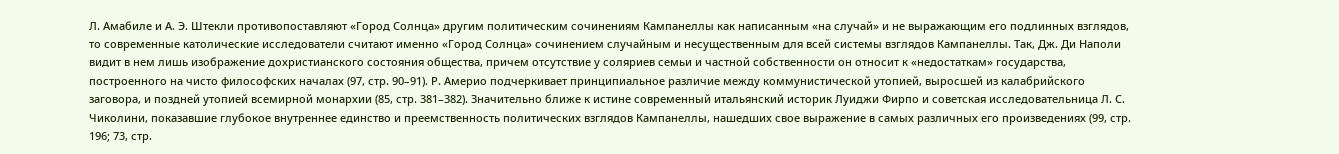Л. Амабиле и А. Э. Штекли противопоставляют «Город Солнца» другим политическим сочинениям Кампанеллы как написанным «на случай» и не выражающим его подлинных взглядов, то современные католические исследователи считают именно «Город Солнца» сочинением случайным и несущественным для всей системы взглядов Кампанеллы. Так, Дж. Ди Наполи видит в нем лишь изображение дохристианского состояния общества, причем отсутствие у соляриев семьи и частной собственности он относит к «недостаткам» государства, построенного на чисто философских началах (97, стр. 90–91). Р. Америо подчеркивает принципиальное различие между коммунистической утопией, выросшей из калабрийского заговора, и поздней утопией всемирной монархии (85, стр. 381–382). Значительно ближе к истине современный итальянский историк Луиджи Фирпо и советская исследовательница Л. С. Чиколини, показавшие глубокое внутреннее единство и преемственность политических взглядов Кампанеллы, нашедших свое выражение в самых различных его произведениях (99, стр. 196; 73, стр.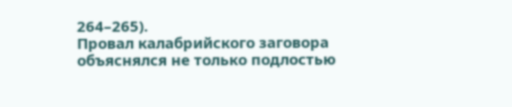264–265).
Провал калабрийского заговора объяснялся не только подлостью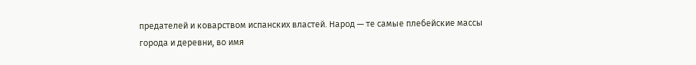предателей и коварством испанских властей. Народ — те самые плебейские массы города и деревни, во имя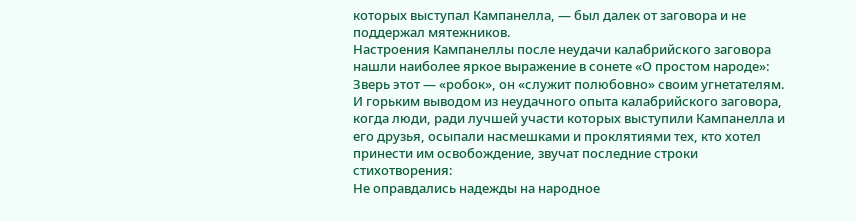которых выступал Кампанелла, — был далек от заговора и не поддержал мятежников.
Настроения Кампанеллы после неудачи калабрийского заговора нашли наиболее яркое выражение в сонете «О простом народе»:
Зверь этот — «робок», он «служит полюбовно» своим угнетателям.
И горьким выводом из неудачного опыта калабрийского заговора, когда люди, ради лучшей участи которых выступили Кампанелла и его друзья, осыпали насмешками и проклятиями тех, кто хотел принести им освобождение, звучат последние строки стихотворения:
Не оправдались надежды на народное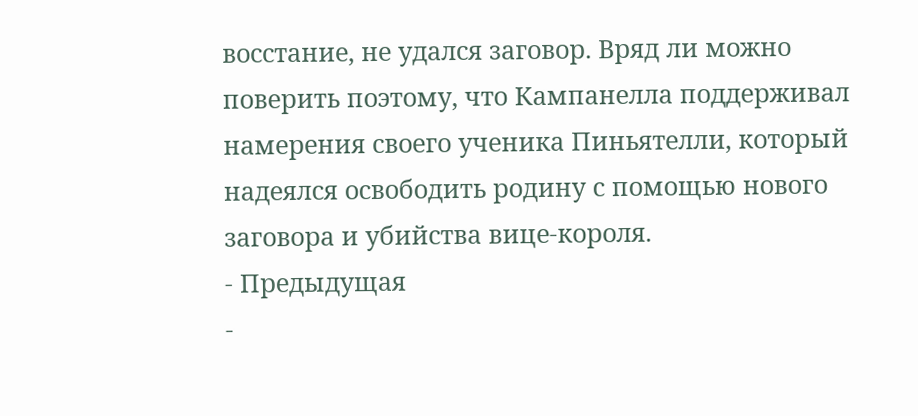восстание, не удался заговор. Вряд ли можно поверить поэтому, что Кампанелла поддерживал намерения своего ученика Пиньятелли, который надеялся освободить родину с помощью нового заговора и убийства вице-короля.
- Предыдущая
-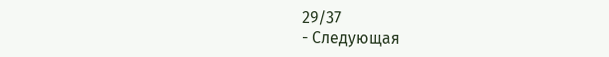29/37
- Следующая